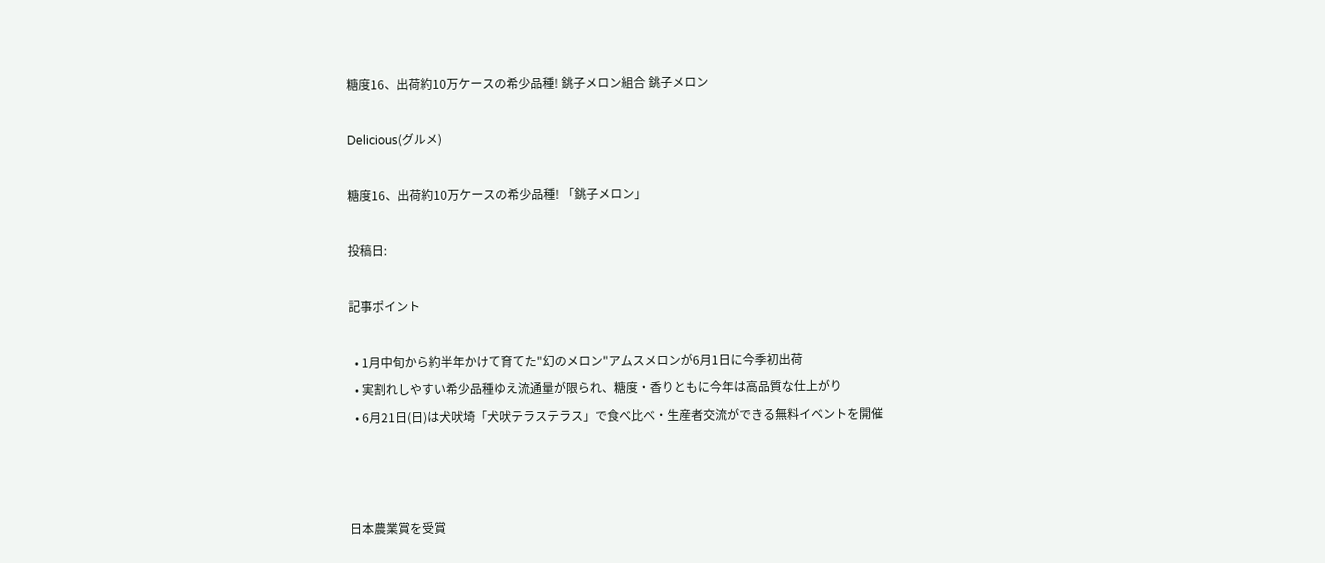糖度16、出荷約10万ケースの希少品種! 銚子メロン組合 銚子メロン

Delicious(グルメ)

糖度16、出荷約10万ケースの希少品種! 「銚子メロン」

投稿日:

記事ポイント

  • 1月中旬から約半年かけて育てた"幻のメロン"アムスメロンが6月1日に今季初出荷
  • 実割れしやすい希少品種ゆえ流通量が限られ、糖度・香りともに今年は高品質な仕上がり
  • 6月21日(日)は犬吠埼「犬吠テラステラス」で食べ比べ・生産者交流ができる無料イベントを開催



日本農業賞を受賞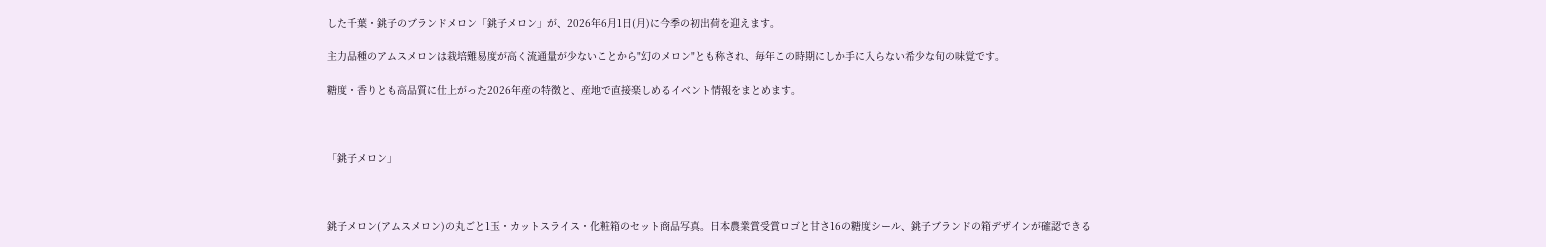した千葉・銚子のブランドメロン「銚子メロン」が、2026年6月1日(月)に今季の初出荷を迎えます。

主力品種のアムスメロンは栽培難易度が高く流通量が少ないことから"幻のメロン"とも称され、毎年この時期にしか手に入らない希少な旬の味覚です。

糖度・香りとも高品質に仕上がった2026年産の特徴と、産地で直接楽しめるイベント情報をまとめます。



「銚子メロン」



銚子メロン(アムスメロン)の丸ごと1玉・カットスライス・化粧箱のセット商品写真。日本農業賞受賞ロゴと甘さ16の糖度シール、銚子ブランドの箱デザインが確認できる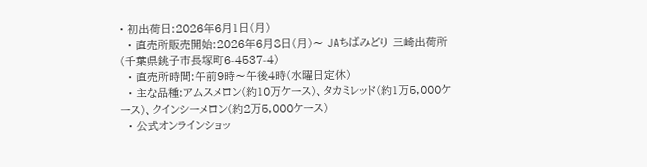• 初出荷日:2026年6月1日(月)
  • 直売所販売開始:2026年6月8日(月)〜 JAちばみどり 三崎出荷所(千葉県銚子市長塚町6-4537-4)
  • 直売所時間:午前9時〜午後4時(水曜日定休)
  • 主な品種:アムスメロン(約10万ケース)、タカミレッド(約1万5,000ケース)、クインシーメロン(約2万5,000ケース)
  • 公式オンラインショッ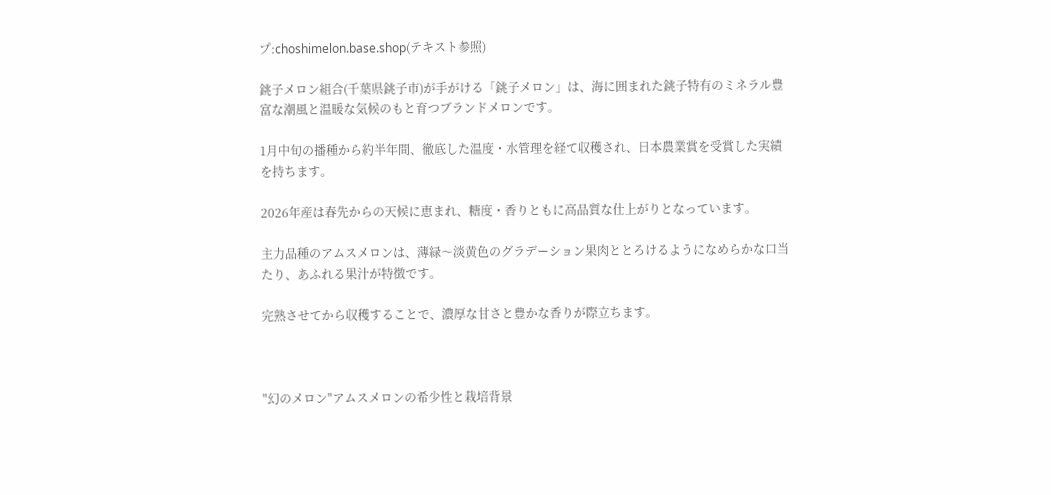プ:choshimelon.base.shop(テキスト参照)

銚子メロン組合(千葉県銚子市)が手がける「銚子メロン」は、海に囲まれた銚子特有のミネラル豊富な潮風と温暖な気候のもと育つブランドメロンです。

1月中旬の播種から約半年間、徹底した温度・水管理を経て収穫され、日本農業賞を受賞した実績を持ちます。

2026年産は春先からの天候に恵まれ、糖度・香りともに高品質な仕上がりとなっています。

主力品種のアムスメロンは、薄緑〜淡黄色のグラデーション果肉ととろけるようになめらかな口当たり、あふれる果汁が特徴です。

完熟させてから収穫することで、濃厚な甘さと豊かな香りが際立ちます。



"幻のメロン"アムスメロンの希少性と栽培背景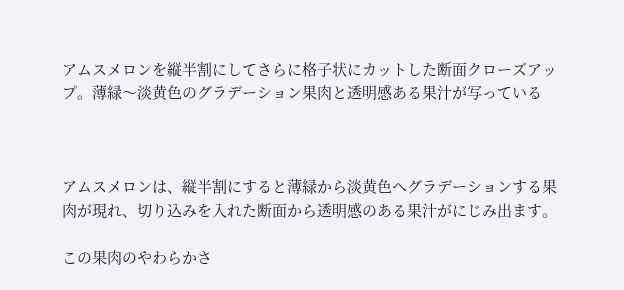アムスメロンを縦半割にしてさらに格子状にカットした断面クローズアップ。薄緑〜淡黄色のグラデーション果肉と透明感ある果汁が写っている



アムスメロンは、縦半割にすると薄緑から淡黄色へグラデーションする果肉が現れ、切り込みを入れた断面から透明感のある果汁がにじみ出ます。

この果肉のやわらかさ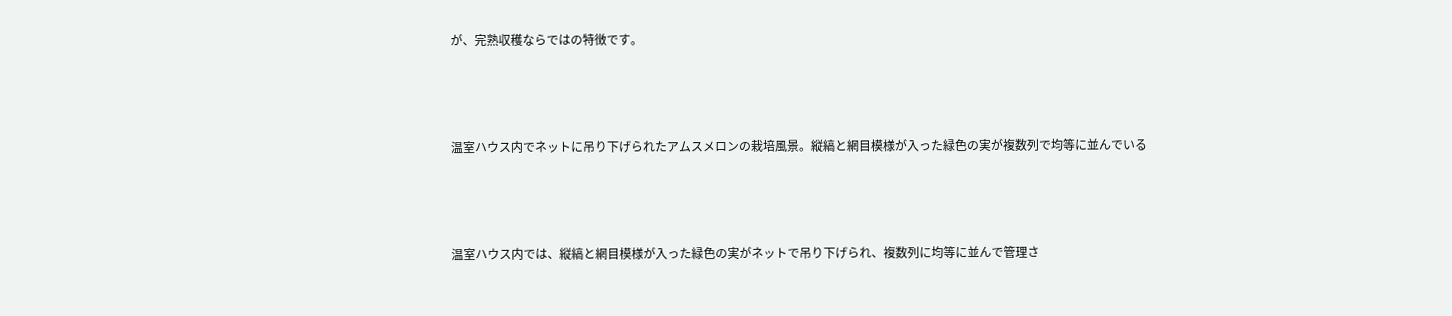が、完熟収穫ならではの特徴です。



温室ハウス内でネットに吊り下げられたアムスメロンの栽培風景。縦縞と網目模様が入った緑色の実が複数列で均等に並んでいる



温室ハウス内では、縦縞と網目模様が入った緑色の実がネットで吊り下げられ、複数列に均等に並んで管理さ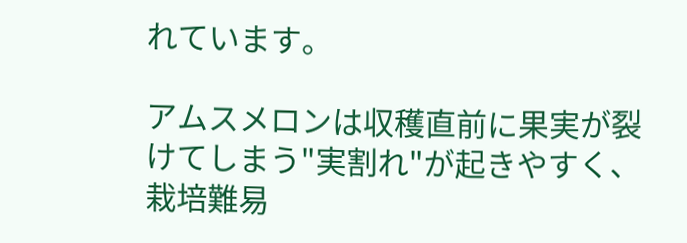れています。

アムスメロンは収穫直前に果実が裂けてしまう"実割れ"が起きやすく、栽培難易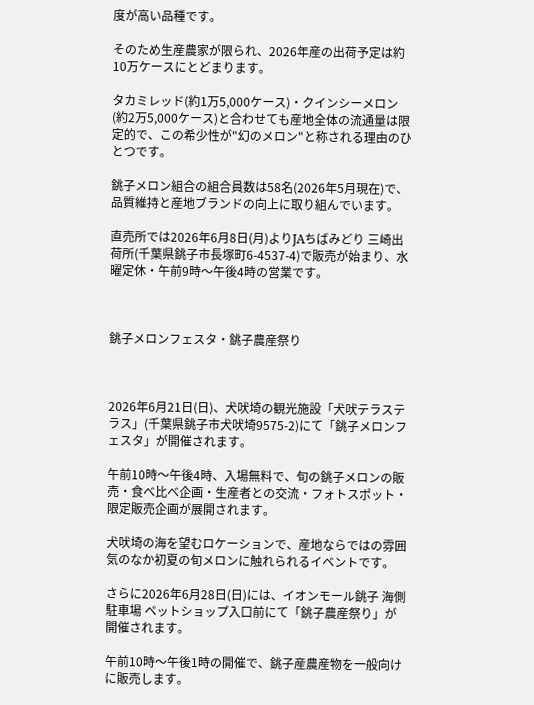度が高い品種です。

そのため生産農家が限られ、2026年産の出荷予定は約10万ケースにとどまります。

タカミレッド(約1万5,000ケース)・クインシーメロン(約2万5,000ケース)と合わせても産地全体の流通量は限定的で、この希少性が"幻のメロン"と称される理由のひとつです。

銚子メロン組合の組合員数は58名(2026年5月現在)で、品質維持と産地ブランドの向上に取り組んでいます。

直売所では2026年6月8日(月)よりJAちばみどり 三崎出荷所(千葉県銚子市長塚町6-4537-4)で販売が始まり、水曜定休・午前9時〜午後4時の営業です。



銚子メロンフェスタ・銚子農産祭り



2026年6月21日(日)、犬吠埼の観光施設「犬吠テラステラス」(千葉県銚子市犬吠埼9575-2)にて「銚子メロンフェスタ」が開催されます。

午前10時〜午後4時、入場無料で、旬の銚子メロンの販売・食べ比べ企画・生産者との交流・フォトスポット・限定販売企画が展開されます。

犬吠埼の海を望むロケーションで、産地ならではの雰囲気のなか初夏の旬メロンに触れられるイベントです。

さらに2026年6月28日(日)には、イオンモール銚子 海側駐車場 ペットショップ入口前にて「銚子農産祭り」が開催されます。

午前10時〜午後1時の開催で、銚子産農産物を一般向けに販売します。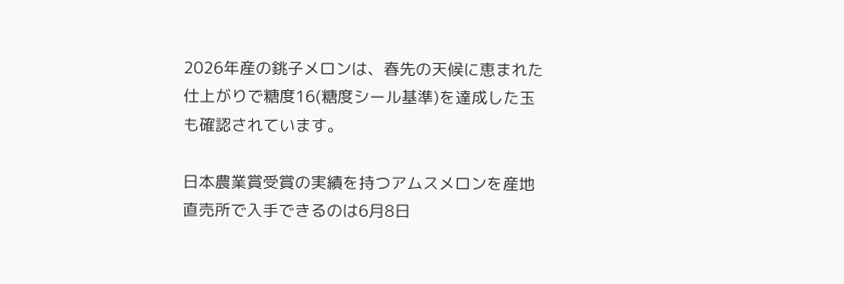2026年産の銚子メロンは、春先の天候に恵まれた仕上がりで糖度16(糖度シール基準)を達成した玉も確認されています。

日本農業賞受賞の実績を持つアムスメロンを産地直売所で入手できるのは6月8日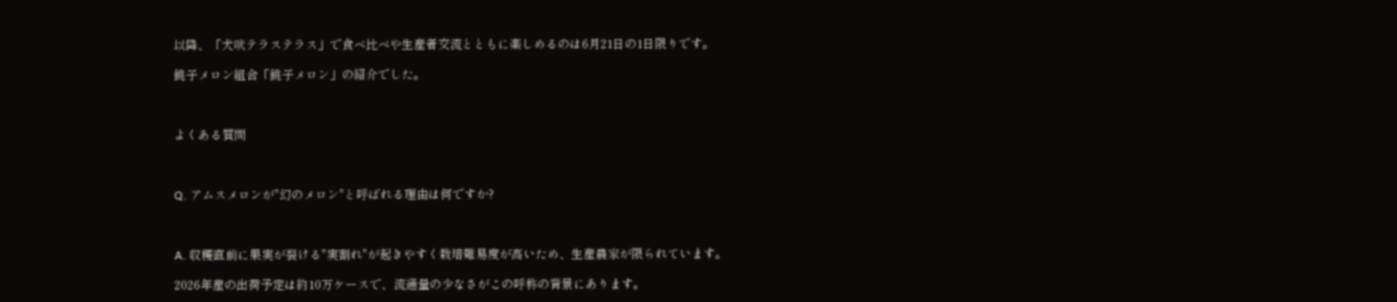以降、「犬吠テラステラス」で食べ比べや生産者交流とともに楽しめるのは6月21日の1日限りです。

銚子メロン組合「銚子メロン」の紹介でした。



よくある質問



Q. アムスメロンが"幻のメロン"と呼ばれる理由は何ですか?



A. 収穫直前に果実が裂ける"実割れ"が起きやすく栽培難易度が高いため、生産農家が限られています。

2026年産の出荷予定は約10万ケースで、流通量の少なさがこの呼称の背景にあります。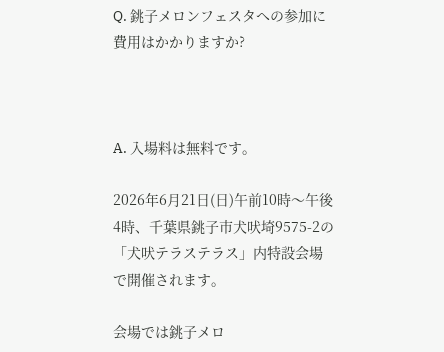Q. 銚子メロンフェスタへの参加に費用はかかりますか?



A. 入場料は無料です。

2026年6月21日(日)午前10時〜午後4時、千葉県銚子市犬吠埼9575-2の「犬吠テラステラス」内特設会場で開催されます。

会場では銚子メロ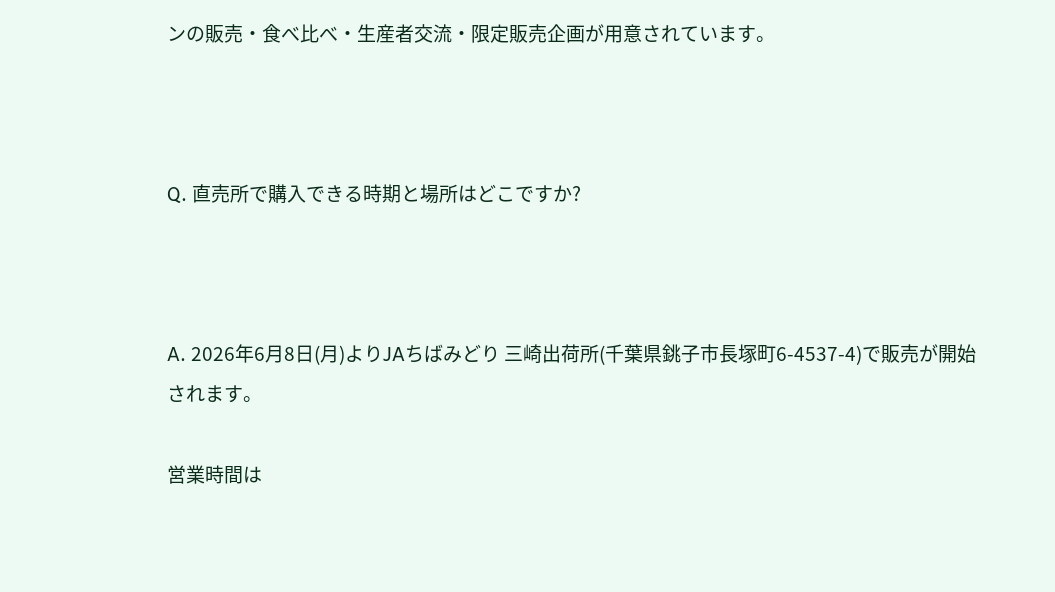ンの販売・食べ比べ・生産者交流・限定販売企画が用意されています。



Q. 直売所で購入できる時期と場所はどこですか?



A. 2026年6月8日(月)よりJAちばみどり 三崎出荷所(千葉県銚子市長塚町6-4537-4)で販売が開始されます。

営業時間は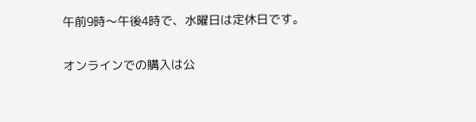午前9時〜午後4時で、水曜日は定休日です。

オンラインでの購入は公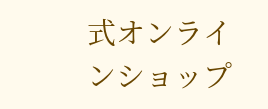式オンラインショップ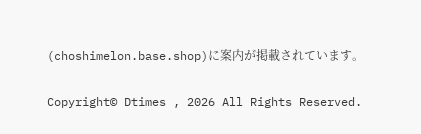(choshimelon.base.shop)に案内が掲載されています。

Copyright© Dtimes , 2026 All Rights Reserved.